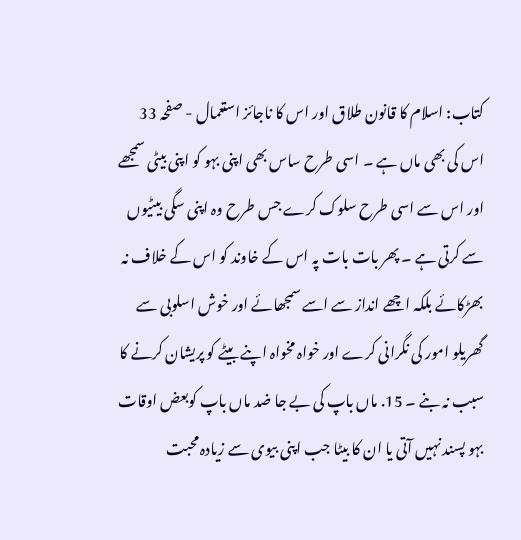کتاب: اسلام کا قانون طلاق اور اس کا ناجائز استعمال - صفحہ 33
اس کی بھی ماں ہے ۔ اسی طرح ساس بھی اپنی بہو کو اپنی بیٹی سمجھے اور اس سے اسی طرح سلوک کرے جس طرح وہ اپنی سگی بیٹیوں سے کرتی ہے ۔ پھر بات بات پہ اس کے خاوند کو اس کے خلاف نہ بھڑکائے بلکہ اچھے انداز سے اسے سمجھائے اور خوش اسلوبی سے گھریلو امور کی نگرانی کرے اور خواہ مخواہ اپنے بیٹے کو پریشان کرنے کا سبب نہ بنے ۔ 15. ماں باپ کی بے جا ضد ماں باپ کوبعض اوقات بہو پسند نہیں آتی یا ان کا بیٹا جب اپنی بیوی سے زیادہ محبت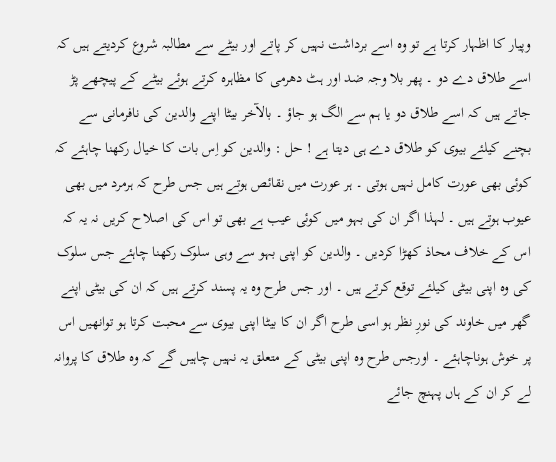وپیار کا اظہار کرتا ہے تو وہ اسے برداشت نہیں کر پاتے اور بیٹے سے مطالبہ شروع کردیتے ہیں کہ اسے طلاق دے دو ۔ پھر بلا وجہ ضد اور ہٹ دھرمی کا مظاہرہ کرتے ہوئے بیٹے کے پیچھے پڑ جاتے ہیں کہ اسے طلاق دو یا ہم سے الگ ہو جاؤ ۔ بالآخر بیٹا اپنے والدین کی نافرمانی سے بچنے کیلئے بیوی کو طلاق دے ہی دیتا ہے ! حل : والدین کو اِس بات کا خیال رکھنا چاہئے کہ کوئی بھی عورت کامل نہیں ہوتی ۔ ہر عورت میں نقائص ہوتے ہیں جس طرح کہ ہرمرد میں بھی عیوب ہوتے ہیں ۔ لہذا اگر ان کی بہو میں کوئی عیب ہے بھی تو اس کی اصلاح کریں نہ یہ کہ اس کے خلاف محاذ کھڑا کردیں ۔ والدین کو اپنی بہو سے وہی سلوک رکھنا چاہئے جس سلوک کی وہ اپنی بیٹی کیلئے توقع کرتے ہیں ۔ اور جس طرح وہ یہ پسند کرتے ہیں کہ ان کی بیٹی اپنے گھر میں خاوند کی نورِ نظر ہو اسی طرح اگر ان کا بیٹا اپنی بیوی سے محبت کرتا ہو توانھیں اس پر خوش ہوناچاہئے ۔ اورجس طرح وہ اپنی بیٹی کے متعلق یہ نہیں چاہیں گے کہ وہ طلاق کا پروانہ لے کر ان کے ہاں پہنچ جائے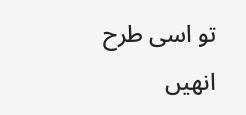تو اسی طرح انھیں